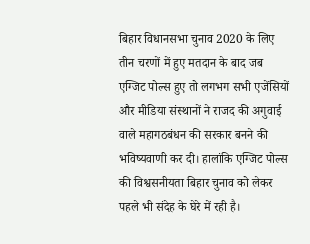बिहार विधानसभा चुनाव 2020 के लिए तीन चरणों में हुए मतदान के बाद जब एग्जिट पोल्स हुए तो लगभग सभी एजेंसियों और मीडिया संस्थानों ने राजद की अगुवाई वाले महागठबंधन की सरकार बनने की भविष्यवाणी कर दी। हालांकि एग्जिट पोल्स की विश्वसनीयता बिहार चुनाव को लेकर पहले भी संदेह के घेरे में रही है।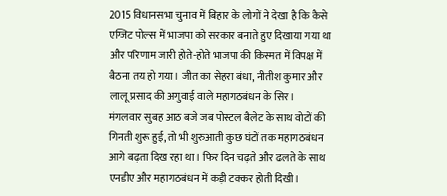2015 विधानसभा चुनाव में बिहार के लोगों ने देखा है कि कैसे एग्जिट पोल्स में भाजपा को सरकार बनाते हुए दिखाया गया था और परिणाम जारी होते-होते भाजपा की किस्मत में विपक्ष में बैठना तय हो गया। जीत का सेहरा बंधा, नीतीश कुमार और लालू प्रसाद की अगुवाई वाले महागठबंधन के सिर।
मंगलवार सुबह आठ बजे जब पोस्टल बैलेट के साथ वोटों की गिनती शुरू हुई, तो भी शुरुआती कुछ घंटों तक महागठबंधन आगे बढ़ता दिख रहा था। फिर दिन चढ़ते और ढलते के साथ एनडीए और महागठबंधन में कड़ी टक्कर होती दिखी।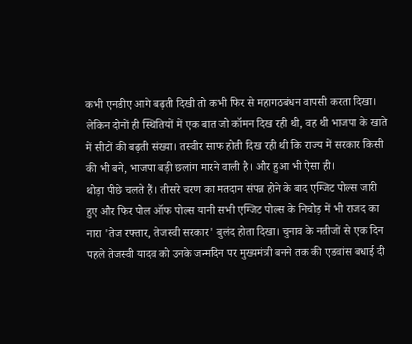कभी एनडीए आगे बढ़ती दिखी तो कभी फिर से महागठबंधन वापसी करता दिखा। लेकिन दोनों ही स्थितियों में एक बात जो कॉमन दिख रही थी, वह थी भाजपा के खाते में सीटों की बढ़ती संख्या। तस्वीर साफ होती दिख रही थी कि राज्य में सरकार किसी की भी बने, भाजपा बड़ी छलांग मारने वाली है। और हुआ भी ऐसा ही।
थोड़ा पीछे चलते हैं। तीसरे चरण का मतदान संपन्न होने के बाद एग्जिट पोल्स जारी हुए और फिर पोल ऑफ पोल्स यानी सभी एग्जिट पोल्स के निचोड़ में भी राजद का नारा 'तेज रफ्तार, तेजस्वी सरकार' बुलंद होता दिखा। चुनाव के नतीजों से एक दिन पहले तेजस्वी यादव को उनके जन्मदिन पर मुख्यमंत्री बनने तक की एडवांस बधाई दी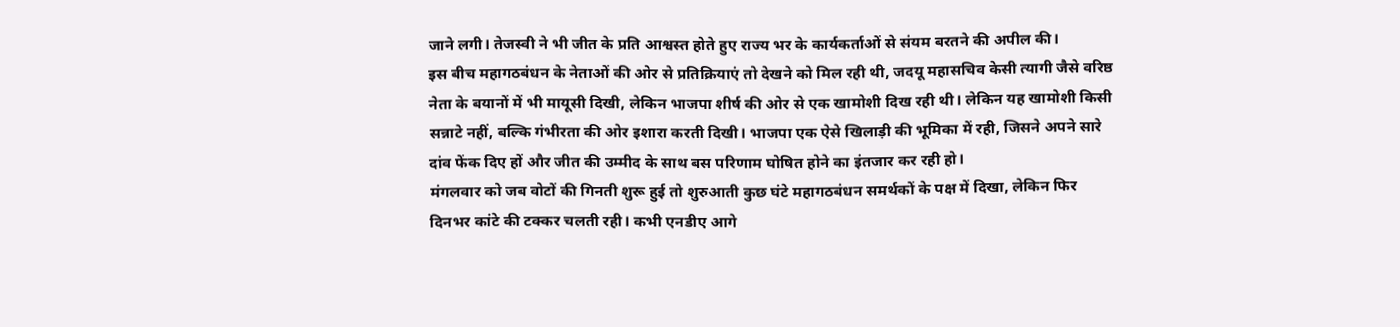जाने लगी। तेजस्वी ने भी जीत के प्रति आश्वस्त होते हुए राज्य भर के कार्यकर्ताओं से संयम बरतने की अपील की।
इस बीच महागठबंधन के नेताओं की ओर से प्रतिक्रियाएं तो देखने को मिल रही थी, जदयू महासचिव केसी त्यागी जैसे वरिष्ठ नेता के बयानों में भी मायूसी दिखी, लेकिन भाजपा शीर्ष की ओर से एक खामोशी दिख रही थी। लेकिन यह खामोशी किसी सन्नाटे नहीं, बल्कि गंभीरता की ओर इशारा करती दिखी। भाजपा एक ऐसे खिलाड़ी की भूमिका में रही, जिसने अपने सारे दांव फेंक दिए हों और जीत की उम्मीद के साथ बस परिणाम घोषित होने का इंतजार कर रही हो।
मंगलवार को जब वोटों की गिनती शुरू हुई तो शुरुआती कुछ घंटे महागठबंधन समर्थकों के पक्ष में दिखा, लेकिन फिर दिनभर कांटे की टक्कर चलती रही। कभी एनडीए आगे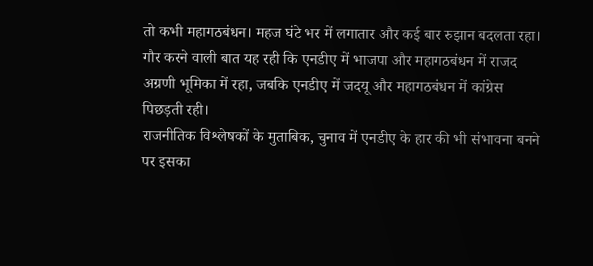तो कभी महागठबंधन। महज घंटे भर में लगातार और कई बार रुझान बदलता रहा। गौर करने वाली बात यह रही कि एनडीए में भाजपा और महागठबंधन में राजद अग्रणी भूमिका में रहा, जबकि एनडीए में जदयू और महागठबंधन में कांग्रेस पिछड़ती रही।
राजनीतिक विश्लेषकों के मुताबिक, चुनाव में एनडीए के हार की भी संभावना बनने पर इसका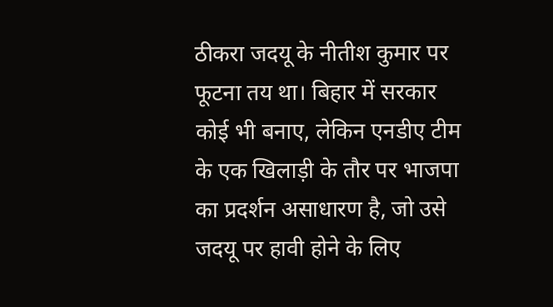ठीकरा जदयू के नीतीश कुमार पर फूटना तय था। बिहार में सरकार कोई भी बनाए, लेकिन एनडीए टीम के एक खिलाड़ी के तौर पर भाजपा का प्रदर्शन असाधारण है, जो उसे जदयू पर हावी होने के लिए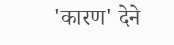'कारण' देने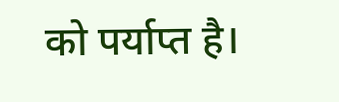को पर्याप्त है।